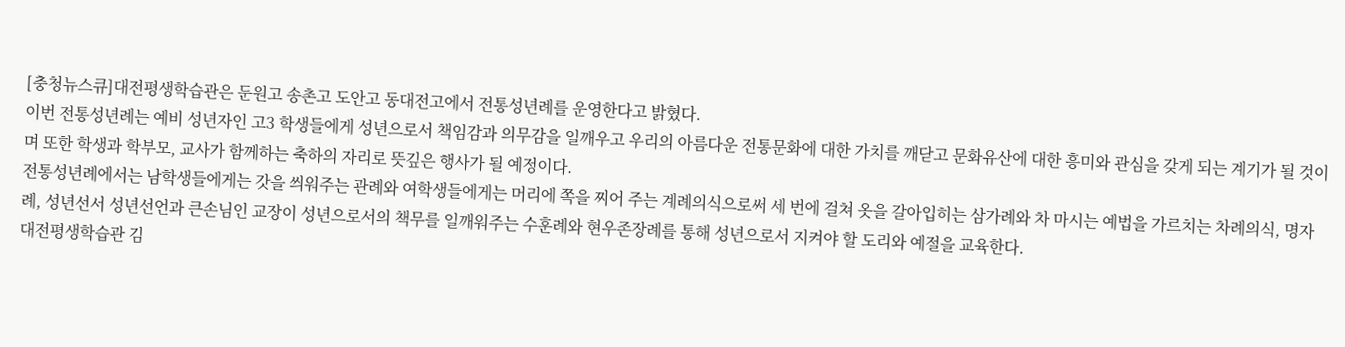[충청뉴스큐]대전평생학습관은 둔원고 송촌고 도안고 동대전고에서 전통성년례를 운영한다고 밝혔다.
이번 전통성년례는 예비 성년자인 고3 학생들에게 성년으로서 책임감과 의무감을 일깨우고 우리의 아름다운 전통문화에 대한 가치를 깨닫고 문화유산에 대한 흥미와 관심을 갖게 되는 계기가 될 것이며 또한 학생과 학부모, 교사가 함께하는 축하의 자리로 뜻깊은 행사가 될 예정이다.
전통성년례에서는 남학생들에게는 갓을 씌워주는 관례와 여학생들에게는 머리에 쪽을 찌어 주는 계례의식으로써 세 번에 걸쳐 옷을 갈아입히는 삼가례와 차 마시는 예법을 가르치는 차례의식, 명자례, 성년선서 성년선언과 큰손님인 교장이 성년으로서의 책무를 일깨워주는 수훈례와 현우존장례를 통해 성년으로서 지켜야 할 도리와 예절을 교육한다.
대전평생학습관 김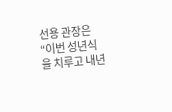선용 관장은 “이번 성년식을 치루고 내년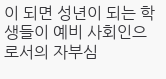이 되면 성년이 되는 학생들이 예비 사회인으로서의 자부심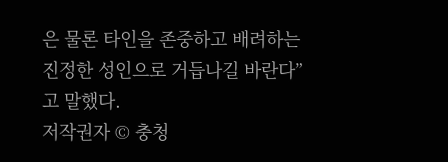은 물론 타인을 존중하고 배려하는 진정한 성인으로 거듭나길 바란다”고 말했다.
저작권자 © 충청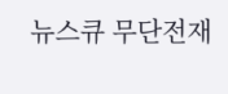뉴스큐 무단전재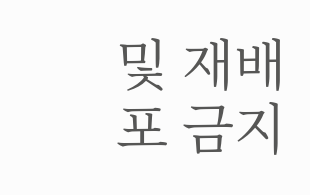및 재배포 금지